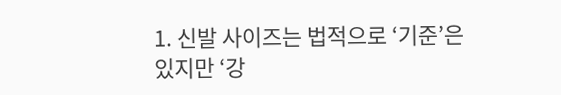1. 신발 사이즈는 법적으로 ‘기준’은 있지만 ‘강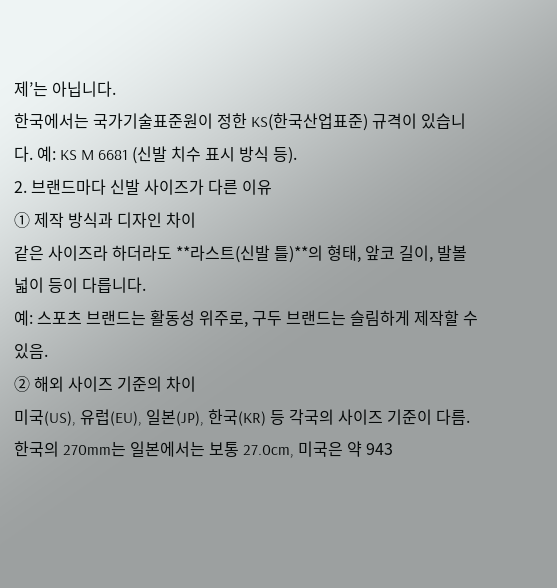제’는 아닙니다.
한국에서는 국가기술표준원이 정한 KS(한국산업표준) 규격이 있습니다. 예: KS M 6681 (신발 치수 표시 방식 등).
2. 브랜드마다 신발 사이즈가 다른 이유
① 제작 방식과 디자인 차이
같은 사이즈라 하더라도 **라스트(신발 틀)**의 형태, 앞코 길이, 발볼 넓이 등이 다릅니다.
예: 스포츠 브랜드는 활동성 위주로, 구두 브랜드는 슬림하게 제작할 수 있음.
② 해외 사이즈 기준의 차이
미국(US), 유럽(EU), 일본(JP), 한국(KR) 등 각국의 사이즈 기준이 다름.
한국의 270mm는 일본에서는 보통 27.0cm, 미국은 약 943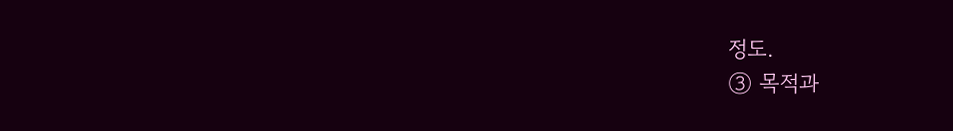정도.
③ 목적과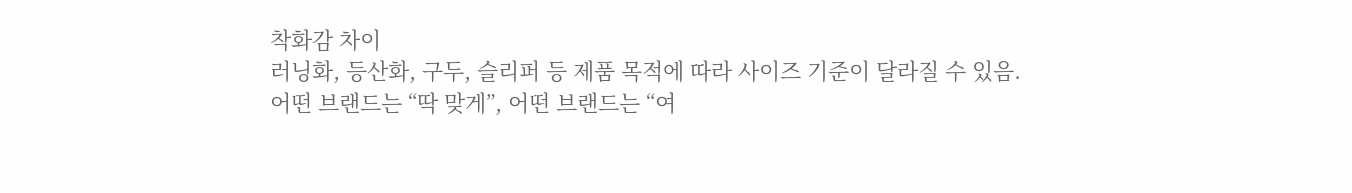착화감 차이
러닝화, 등산화, 구두, 슬리퍼 등 제품 목적에 따라 사이즈 기준이 달라질 수 있음.
어떤 브랜드는 “딱 맞게”, 어떤 브랜드는 “여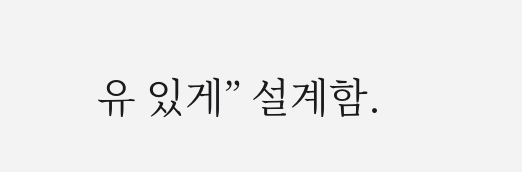유 있게” 설계함.